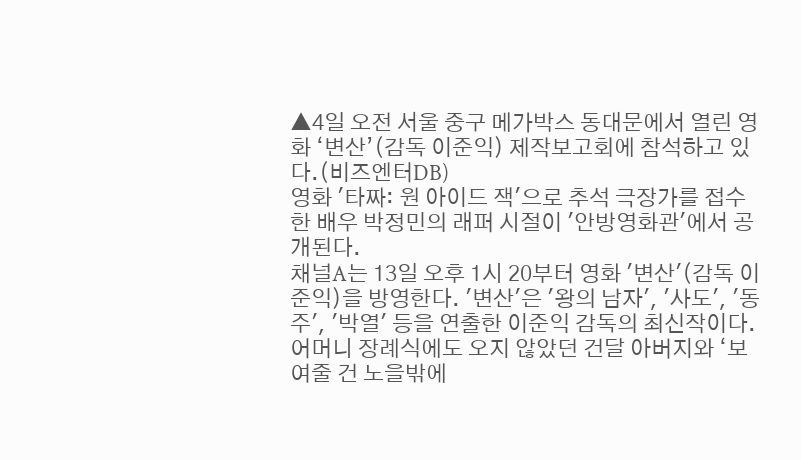▲4일 오전 서울 중구 메가박스 동대문에서 열린 영화 ‘변산’(감독 이준익) 제작보고회에 참석하고 있다.(비즈엔터DB)
영화 '타짜: 원 아이드 잭'으로 추석 극장가를 접수한 배우 박정민의 래퍼 시절이 '안방영화관'에서 공개된다.
채널A는 13일 오후 1시 20부터 영화 '변산'(감독 이준익)을 방영한다. '변산'은 '왕의 남자', '사도', '동주', '박열' 등을 연출한 이준익 감독의 최신작이다.
어머니 장례식에도 오지 않았던 건달 아버지와 ‘보여줄 건 노을밖에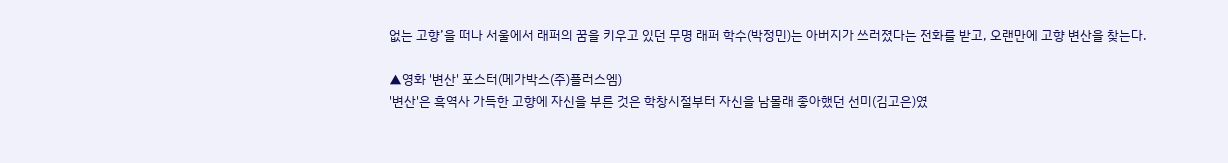없는 고향’을 떠나 서울에서 래퍼의 꿈을 키우고 있던 무명 래퍼 학수(박정민)는 아버지가 쓰러졌다는 전화를 받고, 오랜만에 고향 변산을 찾는다.

▲영화 '변산' 포스터(메가박스(주)플러스엠)
'변산'은 흑역사 가득한 고향에 자신을 부른 것은 학창시절부터 자신을 남몰래 좋아했던 선미(김고은)였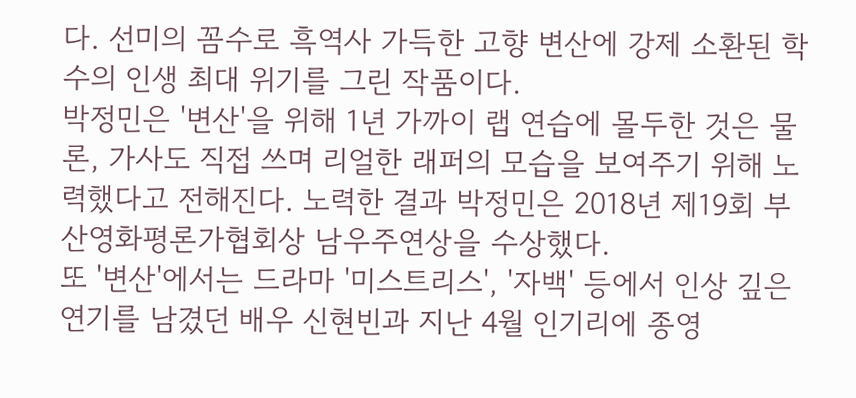다. 선미의 꼼수로 흑역사 가득한 고향 변산에 강제 소환된 학수의 인생 최대 위기를 그린 작품이다.
박정민은 '변산'을 위해 1년 가까이 랩 연습에 몰두한 것은 물론, 가사도 직접 쓰며 리얼한 래퍼의 모습을 보여주기 위해 노력했다고 전해진다. 노력한 결과 박정민은 2018년 제19회 부산영화평론가협회상 남우주연상을 수상했다.
또 '변산'에서는 드라마 '미스트리스', '자백' 등에서 인상 깊은 연기를 남겼던 배우 신현빈과 지난 4월 인기리에 종영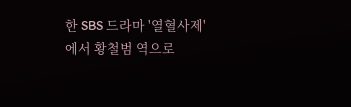한 SBS 드라마 '열혈사제'에서 황철범 역으로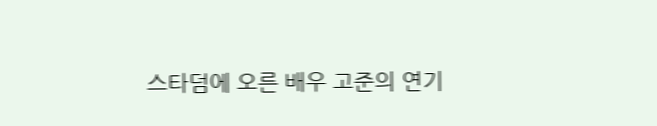스타덤에 오른 배우 고준의 연기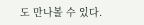도 만나볼 수 있다.